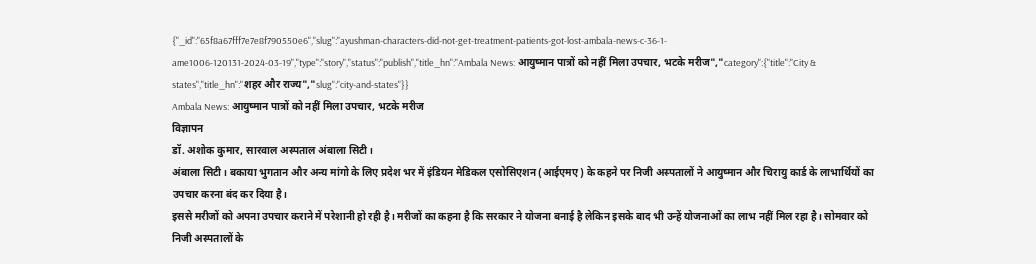{"_id":"65f8a67fff7e7e8f790550e6","slug":"ayushman-characters-did-not-get-treatment-patients-got-lost-ambala-news-c-36-1-ame1006-120131-2024-03-19","type":"story","status":"publish","title_hn":"Ambala News: आयुष्मान पात्रों को नहीं मिला उपचार, भटके मरीज","category":{"title":"City & states","title_hn":"शहर और राज्य","slug":"city-and-states"}}
Ambala News: आयुष्मान पात्रों को नहीं मिला उपचार, भटके मरीज
विज्ञापन
डॉ. अशोक कुमार, सारवाल अस्पताल अंबाला सिटी।
अंबाला सिटी। बकाया भुगतान और अन्य मांगो के लिए प्रदेश भर में इंडियन मेडिकल एसोसिएशन (आईएमए) के कहने पर निजी अस्पतालों ने आयुष्मान और चिरायु कार्ड के लाभार्थियों का उपचार करना बंद कर दिया है।
इससे मरीजों को अपना उपचार कराने में परेशानी हो रही है। मरीजों का कहना है कि सरकार ने योजना बनाई है लेकिन इसके बाद भी उन्हें योजनाओं का लाभ नहीं मिल रहा है। सोमवार को निजी अस्पतालों के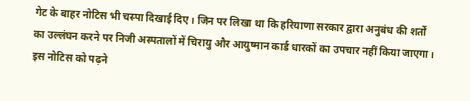गेट के बाहर नोटिस भी चस्पा दिखाई दिए। जिन पर लिखा था कि हरियाणा सरकार द्वारा अनुबंध की शर्तों का उल्लंघन करने पर निजी अस्पतालों में चिरायु और आयुष्मान कार्ड धारकों का उपचार नहीं किया जाएगा।
इस नोटिस को पढ़ने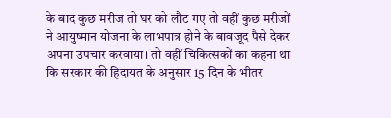के बाद कुछ मरीज तो घर को लौट गए तो वहीं कुछ मरीजों ने आयुष्मान योजना के लाभपात्र होने के बावजूद पैसे देकर अपना उपचार करवाया। तो वहीं चिकित्सकों का कहना था कि सरकार की हिदायत के अनुसार 15 दिन के भीतर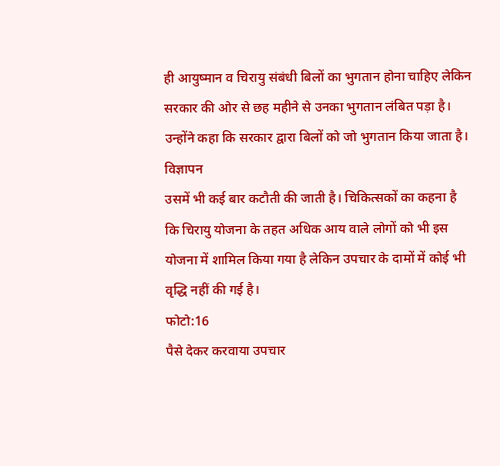ही आयुष्मान व चिरायु संबंधी बिलों का भुगतान होना चाहिए लेकिन सरकार की ओर से छह महीने से उनका भुगतान लंबित पड़ा है। उन्होंने कहा कि सरकार द्वारा बिलों को जो भुगतान किया जाता है।
विज्ञापन
उसमें भी कई बार कटौती की जाती है। चिकित्सकों का कहना है कि चिरायु योजना के तहत अधिक आय वाले लोगों को भी इस योजना में शामिल किया गया है लेकिन उपचार के दामों में कोई भी वृद्धि नहीं की गई है।
फोटो:16
पैसे देकर करवाया उपचार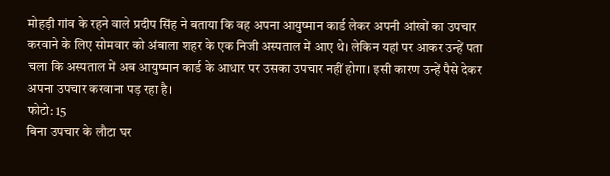मोहड़ी गांव के रहने वाले प्रदीप सिंह ने बताया कि वह अपना आयुष्मान कार्ड लेकर अपनी आंखों का उपचार करवाने के लिए सोमवार को अंबाला शहर के एक निजी अस्पताल में आए थे। लेकिन यहां पर आकर उन्हें पता चला कि अस्पताल में अब आयुष्मान कार्ड के आधार पर उसका उपचार नहीं होगा। इसी कारण उन्हें पैसे देकर अपना उपचार करवाना पड़ रहा है।
फोटो: 15
बिना उपचार के लौटा घर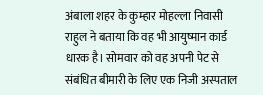अंबाला शहर के कुम्हार मोहल्ला निवासी राहुल ने बताया कि वह भी आयुष्मान कार्ड धारक है। सोमवार को वह अपनी पेट से संबंधित बीमारी के लिए एक निजी अस्पताल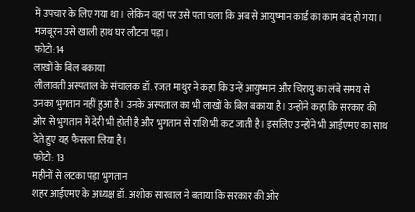में उपचार के लिए गया था। लेकिन वहां पर उसे पता चला कि अब से आयुष्मान कार्ड का काम बंद हो गया। मजबूरन उसे खाली हाथ घर लौटना पड़ा।
फोटो:14
लाखों के बिल बकाया
लीलावती अस्पताल के संचालक डॉ. रजत माथुर ने कहा कि उन्हें आयुष्मान और चिरायु का लंबे समय से उनका भुगतान नहीं हुआ है। उनके अस्पताल का भी लाखों के बिल बकाया है। उन्होंने कहा कि सरकार की ओर से भुगतान में देरी भी होती है और भुगतान से राशि भी कट जाती है। इसलिए उन्होंने भी आईएमए का साथ देते हुए यह फैसला लिया है।
फोटो: 13
महीनों से लटका पड़ा भुगतान
शहर आईएमए के अध्यक्ष डॉ. अशोक सारवाल ने बताया कि सरकार की ओर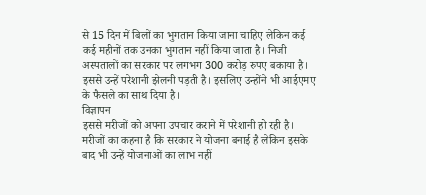से 15 दिन में बिलों का भुगतान किया जाना चाहिए लेकिन कई कई महीनों तक उनका भुगतान नहीं किया जाता है। निजी अस्पतालों का सरकार पर लगभग 300 करोड़ रुपए बकाया है। इससे उन्हें परेशानी झेलनी पड़ती है। इसलिए उन्होंने भी आईएमए के फैसले का साथ दिया है।
विज्ञापन
इससे मरीजों को अपना उपचार कराने में परेशानी हो रही है। मरीजों का कहना है कि सरकार ने योजना बनाई है लेकिन इसके बाद भी उन्हें योजनाओं का लाभ नहीं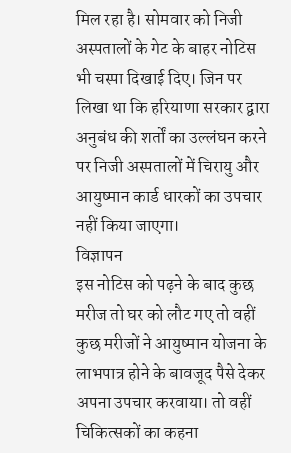मिल रहा है। सोमवार को निजी अस्पतालों के गेट के बाहर नोटिस भी चस्पा दिखाई दिए। जिन पर लिखा था कि हरियाणा सरकार द्वारा अनुबंध की शर्तों का उल्लंघन करने पर निजी अस्पतालों में चिरायु और आयुष्मान कार्ड धारकों का उपचार नहीं किया जाएगा।
विज्ञापन
इस नोटिस को पढ़ने के बाद कुछ मरीज तो घर को लौट गए तो वहीं कुछ मरीजों ने आयुष्मान योजना के लाभपात्र होने के बावजूद पैसे देकर अपना उपचार करवाया। तो वहीं चिकित्सकों का कहना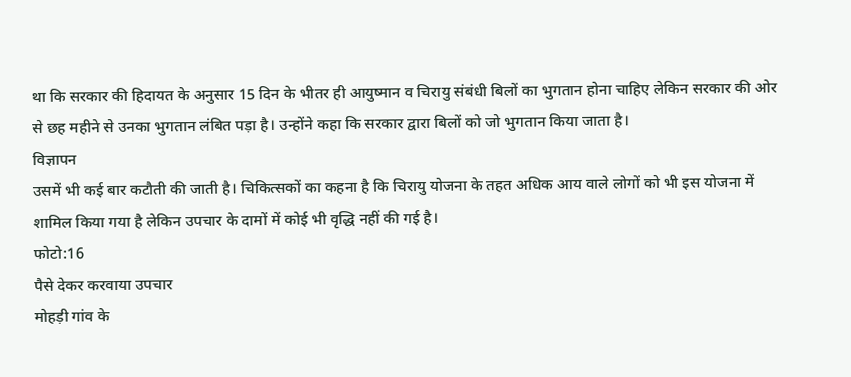था कि सरकार की हिदायत के अनुसार 15 दिन के भीतर ही आयुष्मान व चिरायु संबंधी बिलों का भुगतान होना चाहिए लेकिन सरकार की ओर से छह महीने से उनका भुगतान लंबित पड़ा है। उन्होंने कहा कि सरकार द्वारा बिलों को जो भुगतान किया जाता है।
विज्ञापन
उसमें भी कई बार कटौती की जाती है। चिकित्सकों का कहना है कि चिरायु योजना के तहत अधिक आय वाले लोगों को भी इस योजना में शामिल किया गया है लेकिन उपचार के दामों में कोई भी वृद्धि नहीं की गई है।
फोटो:16
पैसे देकर करवाया उपचार
मोहड़ी गांव के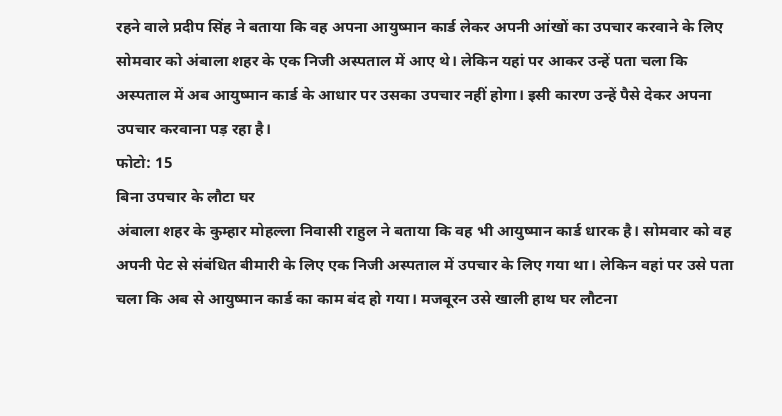रहने वाले प्रदीप सिंह ने बताया कि वह अपना आयुष्मान कार्ड लेकर अपनी आंखों का उपचार करवाने के लिए सोमवार को अंबाला शहर के एक निजी अस्पताल में आए थे। लेकिन यहां पर आकर उन्हें पता चला कि अस्पताल में अब आयुष्मान कार्ड के आधार पर उसका उपचार नहीं होगा। इसी कारण उन्हें पैसे देकर अपना उपचार करवाना पड़ रहा है।
फोटो: 15
बिना उपचार के लौटा घर
अंबाला शहर के कुम्हार मोहल्ला निवासी राहुल ने बताया कि वह भी आयुष्मान कार्ड धारक है। सोमवार को वह अपनी पेट से संबंधित बीमारी के लिए एक निजी अस्पताल में उपचार के लिए गया था। लेकिन वहां पर उसे पता चला कि अब से आयुष्मान कार्ड का काम बंद हो गया। मजबूरन उसे खाली हाथ घर लौटना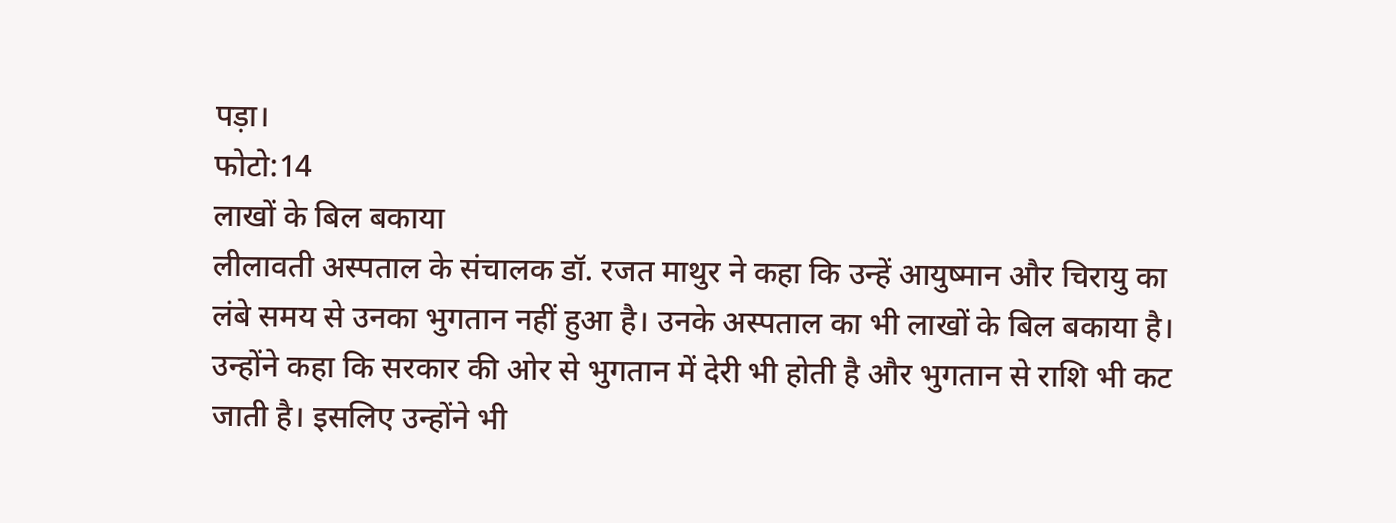पड़ा।
फोटो:14
लाखों के बिल बकाया
लीलावती अस्पताल के संचालक डॉ. रजत माथुर ने कहा कि उन्हें आयुष्मान और चिरायु का लंबे समय से उनका भुगतान नहीं हुआ है। उनके अस्पताल का भी लाखों के बिल बकाया है। उन्होंने कहा कि सरकार की ओर से भुगतान में देरी भी होती है और भुगतान से राशि भी कट जाती है। इसलिए उन्होंने भी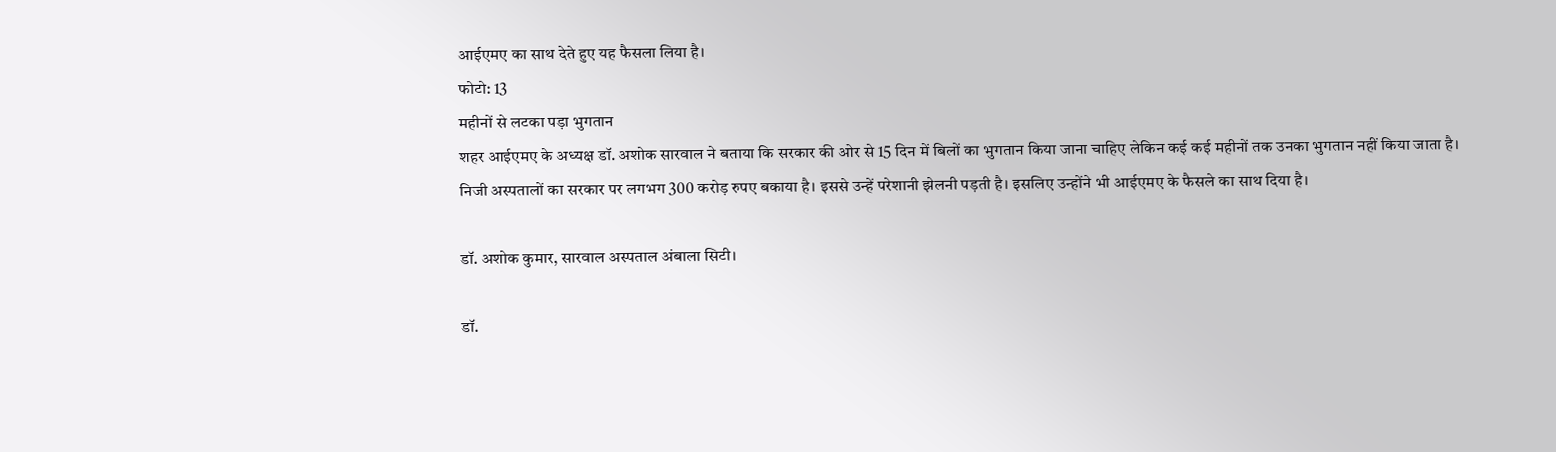आईएमए का साथ देते हुए यह फैसला लिया है।
फोटो: 13
महीनों से लटका पड़ा भुगतान
शहर आईएमए के अध्यक्ष डॉ. अशोक सारवाल ने बताया कि सरकार की ओर से 15 दिन में बिलों का भुगतान किया जाना चाहिए लेकिन कई कई महीनों तक उनका भुगतान नहीं किया जाता है। निजी अस्पतालों का सरकार पर लगभग 300 करोड़ रुपए बकाया है। इससे उन्हें परेशानी झेलनी पड़ती है। इसलिए उन्होंने भी आईएमए के फैसले का साथ दिया है।

डॉ. अशोक कुमार, सारवाल अस्पताल अंबाला सिटी।

डॉ.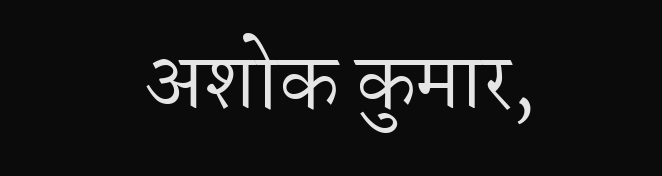अशोक कुमार,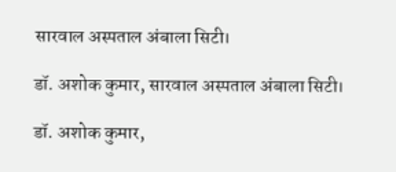सारवाल अस्पताल अंबाला सिटी।

डॉ. अशोक कुमार, सारवाल अस्पताल अंबाला सिटी।

डॉ. अशोक कुमार,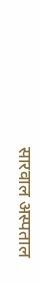सारवाल अस्पताल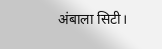अंबाला सिटी।